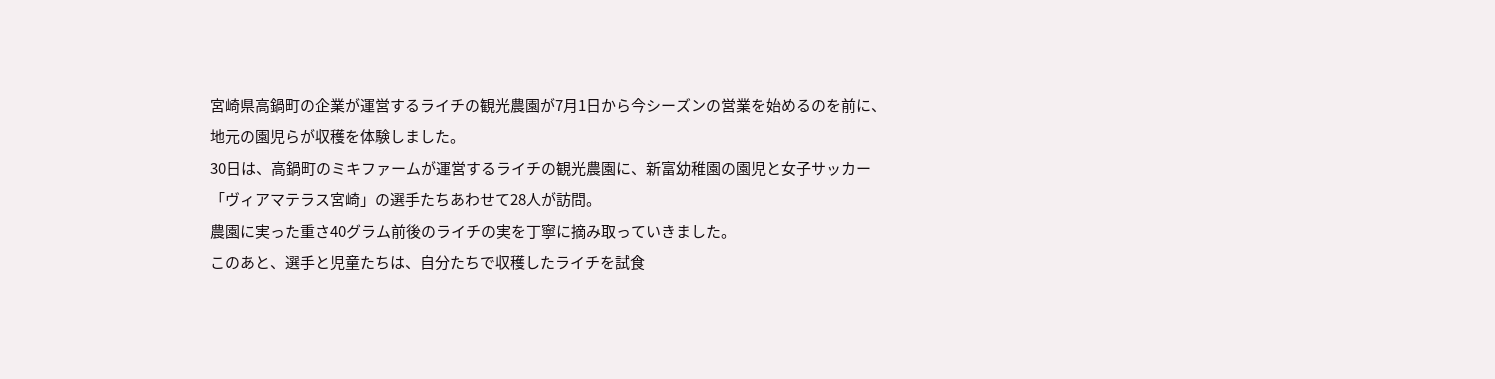宮崎県高鍋町の企業が運営するライチの観光農園が7月1日から今シーズンの営業を始めるのを前に、地元の園児らが収穫を体験しました。
30日は、高鍋町のミキファームが運営するライチの観光農園に、新富幼稚園の園児と女子サッカー「ヴィアマテラス宮崎」の選手たちあわせて28人が訪問。
農園に実った重さ40グラム前後のライチの実を丁寧に摘み取っていきました。
このあと、選手と児童たちは、自分たちで収穫したライチを試食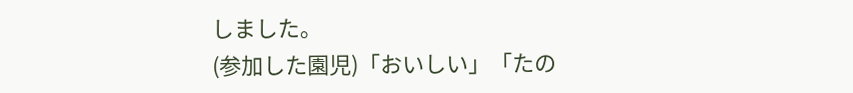しました。
(参加した園児)「おいしい」「たの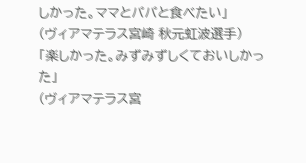しかった。ママとパパと食べたい」
(ヴィアマテラス宮崎 秋元虹波選手)
「楽しかった。みずみずしくておいしかった」
(ヴィアマテラス宮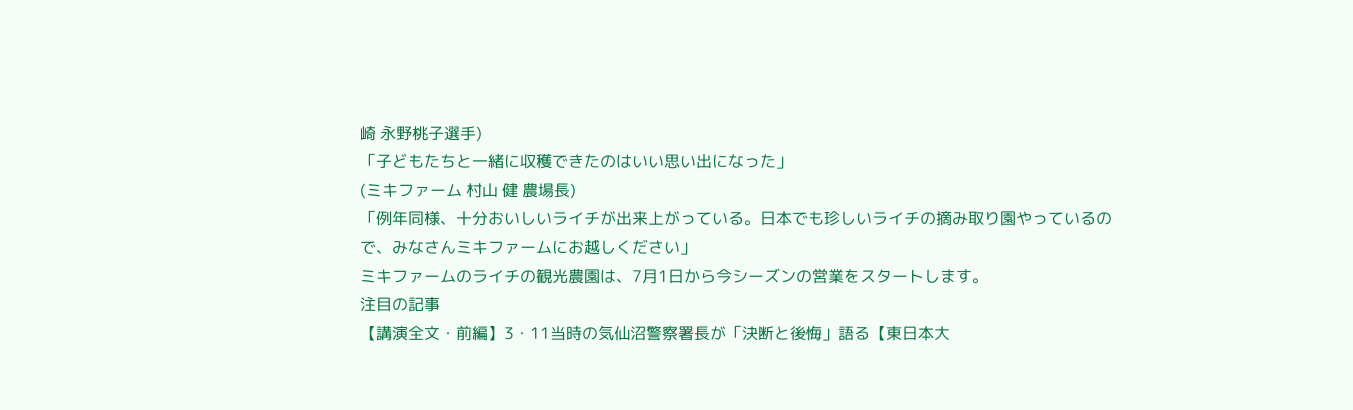崎 永野桃子選手)
「子どもたちと一緒に収穫できたのはいい思い出になった」
(ミキファーム 村山 健 農場長)
「例年同様、十分おいしいライチが出来上がっている。日本でも珍しいライチの摘み取り園やっているので、みなさんミキファームにお越しください」
ミキファームのライチの観光農園は、7月1日から今シーズンの営業をスタートします。
注目の記事
【講演全文・前編】3・11当時の気仙沼警察署長が「決断と後悔」語る【東日本大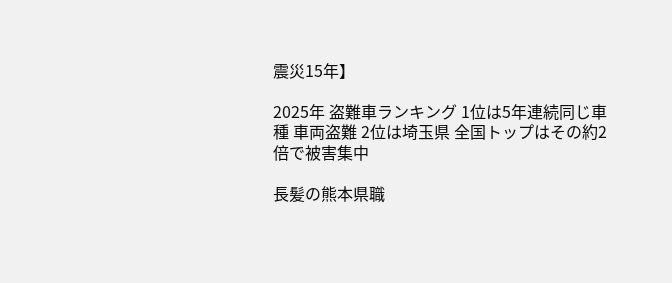震災15年】

2025年 盗難車ランキング 1位は5年連続同じ車種 車両盗難 2位は埼玉県 全国トップはその約2倍で被害集中

長髪の熊本県職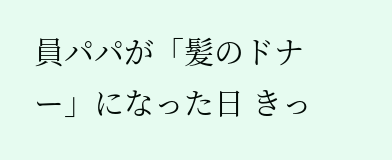員パパが「髪のドナー」になった日 きっ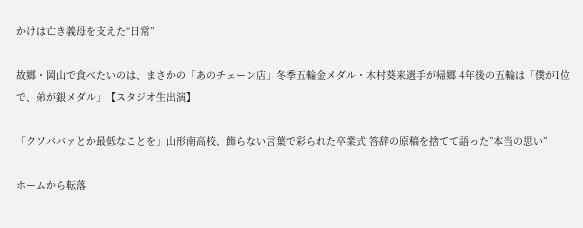かけは亡き義母を支えた“日常”

故郷・岡山で食べたいのは、まさかの「あのチェーン店」冬季五輪金メダル・木村葵来選手が帰郷 4年後の五輪は「僕が1位で、弟が銀メダル」【スタジオ生出演】

「クソババァとか最低なことを」山形南高校、飾らない言葉で彩られた卒業式 答辞の原稿を捨てて語った”本当の思い”

ホームから転落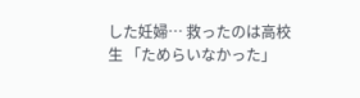した妊婦… 救ったのは高校生 「ためらいなかった」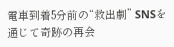電車到着5分前の“救出劇” SNSを通じて奇跡の再会